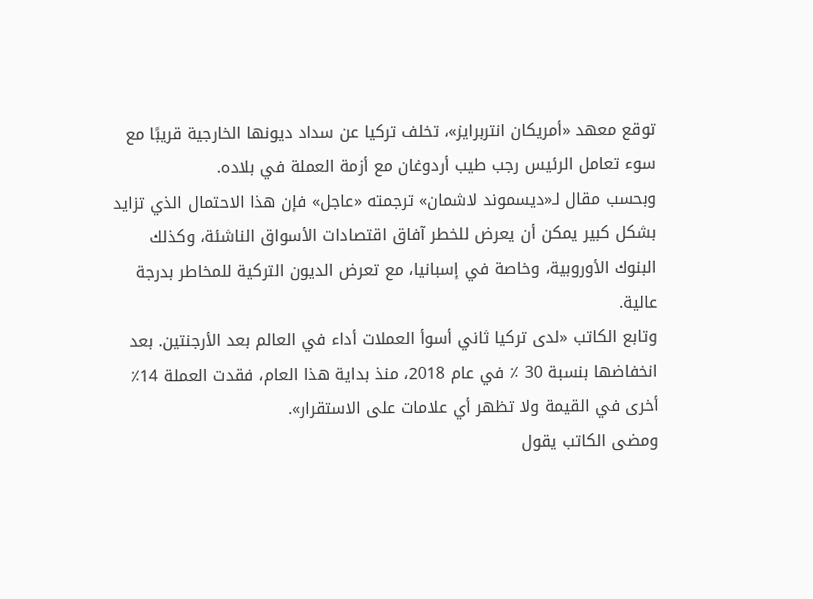توقع معهد «أمريكان انتربرايز»، تخلف تركيا عن سداد ديونها الخارجية قريبًا مع سوء تعامل الرئيس رجب طيب أردوغان مع أزمة العملة في بلاده.
وبحسب مقال لـ«ديسموند لاشمان» ترجمته «عاجل» فإن هذا الاحتمال الذي تزايد بشكل كبير يمكن أن يعرض للخطر آفاق اقتصادات الأسواق الناشئة، وكذلك البنوك الأوروبية، وخاصة في إسبانيا، مع تعرض الديون التركية للمخاطر بدرجة عالية.
وتابع الكاتب «لدى تركيا ثاني أسوأ العملات أداء في العالم بعد الأرجنتين. بعد انخفاضها بنسبة 30 ٪ في عام 2018، منذ بداية هذا العام، فقدت العملة 14٪ أخرى في القيمة ولا تظهر أي علامات على الاستقرار».
ومضى الكاتب يقول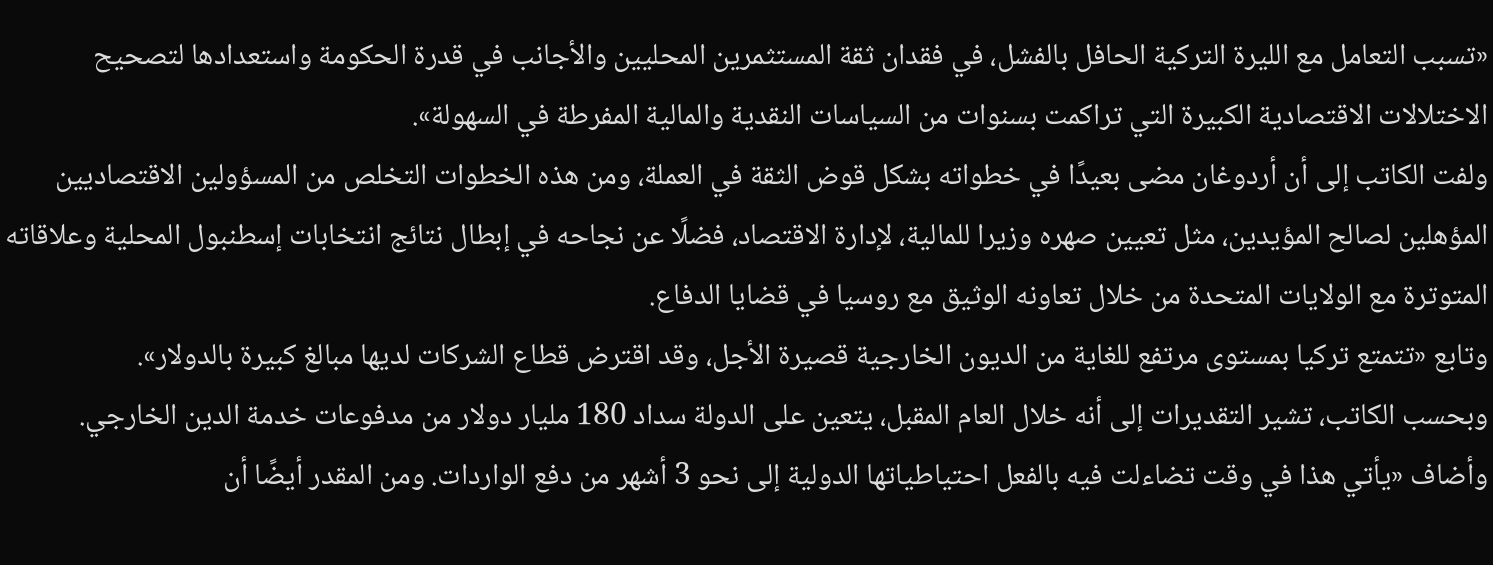«تسبب التعامل مع الليرة التركية الحافل بالفشل، في فقدان ثقة المستثمرين المحليين والأجانب في قدرة الحكومة واستعدادها لتصحيح الاختلالات الاقتصادية الكبيرة التي تراكمت بسنوات من السياسات النقدية والمالية المفرطة في السهولة».
ولفت الكاتب إلى أن أردوغان مضى بعيدًا في خطواته بشكل قوض الثقة في العملة، ومن هذه الخطوات التخلص من المسؤولين الاقتصاديين المؤهلين لصالح المؤيدين، مثل تعيين صهره وزيرا للمالية، لإدارة الاقتصاد، فضلًا عن نجاحه في إبطال نتائج انتخابات إسطنبول المحلية وعلاقاته المتوترة مع الولايات المتحدة من خلال تعاونه الوثيق مع روسيا في قضايا الدفاع.
وتابع «تتمتع تركيا بمستوى مرتفع للغاية من الديون الخارجية قصيرة الأجل، وقد اقترض قطاع الشركات لديها مبالغ كبيرة بالدولار».
وبحسب الكاتب، تشير التقديرات إلى أنه خلال العام المقبل، يتعين على الدولة سداد 180 مليار دولار من مدفوعات خدمة الدين الخارجي.
وأضاف «يأتي هذا في وقت تضاءلت فيه بالفعل احتياطياتها الدولية إلى نحو 3 أشهر من دفع الواردات. ومن المقدر أيضًا أن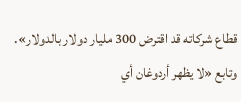قطاع شركاته قد اقترض 300 مليار دولار بالدولار».
وتابع «لا يظهر أردوغان أي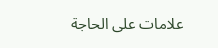علامات على الحاجة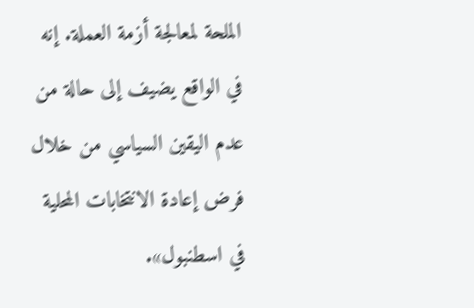الملحة لمعالجة أزمة العملة. إنه في الواقع يضيف إلى حالة من عدم اليقين السياسي من خلال فرض إعادة الانتخابات المحلية في اسطنبول».